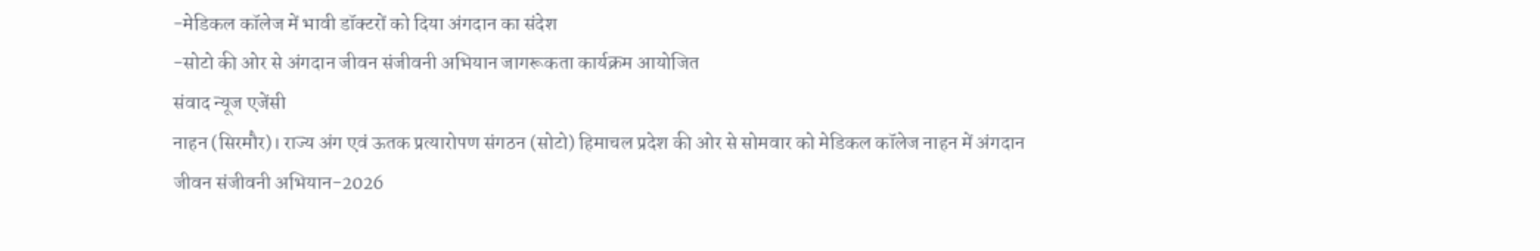-मेडिकल कॉलेज में भावी डॉक्टरों को दिया अंगदान का संदेश
-सोटो की ओर से अंगदान जीवन संजीवनी अभियान जागरूकता कार्यक्रम आयोजित
संवाद न्यूज एजेंसी
नाहन (सिरमौर)। राज्य अंग एवं ऊतक प्रत्यारोपण संगठन (सोटो) हिमाचल प्रदेश की ओर से सोमवार को मेडिकल कॉलेज नाहन में अंगदान जीवन संजीवनी अभियान-2026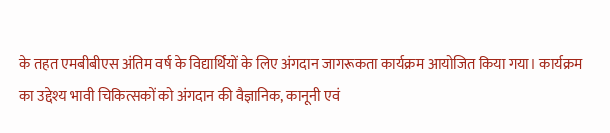के तहत एमबीबीएस अंतिम वर्ष के विद्यार्थियों के लिए अंगदान जागरूकता कार्यक्रम आयोजित किया गया। कार्यक्रम का उद्देश्य भावी चिकित्सकों को अंगदान की वैज्ञानिक, कानूनी एवं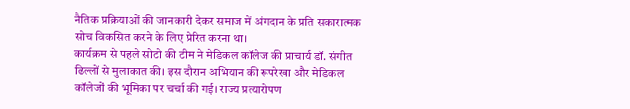नैतिक प्रक्रियाओं की जानकारी देकर समाज में अंगदान के प्रति सकारात्मक सोच विकसित करने के लिए प्रेरित करना था।
कार्यक्रम से पहले सोटो की टीम ने मेडिकल कॉलेज की प्राचार्य डॉ. संगीत ढिल्लों से मुलाकात की। इस दौरान अभियान की रूपरेखा और मेडिकल कॉलेजों की भूमिका पर चर्चा की गई। राज्य प्रत्यारोपण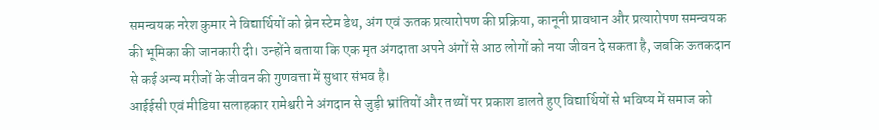समन्वयक नरेश कुमार ने विद्यार्थियों को ब्रेन स्टेम डेथ, अंग एवं ऊतक प्रत्यारोपण की प्रक्रिया, कानूनी प्रावधान और प्रत्यारोपण समन्वयक की भूमिका की जानकारी दी। उन्होंने बताया कि एक मृत अंगदाता अपने अंगों से आठ लोगों को नया जीवन दे सकता है, जबकि ऊतकदान से कई अन्य मरीजों के जीवन की गुणवत्ता में सुधार संभव है।
आईईसी एवं मीडिया सलाहकार रामेश्वरी ने अंगदान से जुड़ी भ्रांतियों और तथ्यों पर प्रकाश डालते हुए विद्यार्थियों से भविष्य में समाज को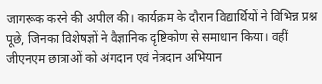जागरूक करने की अपील की। कार्यक्रम के दौरान विद्यार्थियों ने विभिन्न प्रश्न पूछे, जिनका विशेषज्ञों ने वैज्ञानिक दृष्टिकोण से समाधान किया। वहीं जीएनएम छात्राओं को अंगदान एवं नेत्रदान अभियान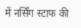में नर्सिंग स्टाफ की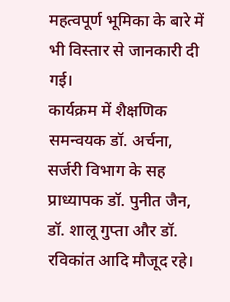महत्वपूर्ण भूमिका के बारे में भी विस्तार से जानकारी दी गई।
कार्यक्रम में शैक्षणिक समन्वयक डॉ. अर्चना, सर्जरी विभाग के सह प्राध्यापक डॉ. पुनीत जैन, डॉ. शालू गुप्ता और डॉ. रविकांत आदि मौजूद रहे।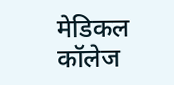मेडिकल कॉलेज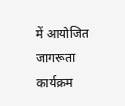में आयोजित जागरूता कार्यक्रम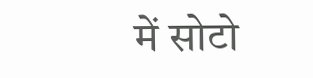में सोटो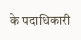के पदाधिकारी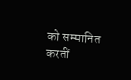को सम्मानित करतीं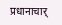प्रधानाचार्